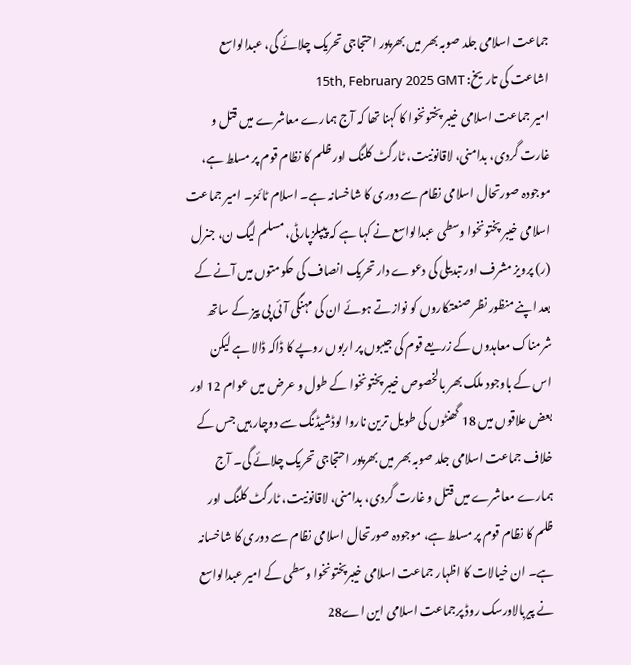جماعت اسلامی جلد صوبہ بھر میں بھرپور احتجاجی تحریک چلائے گی، عبدالواسع
اشاعت کی تاریخ: 15th, February 2025 GMT
امیر جماعت اسلامی خیبر پختونخوا کا کہنا تھا کہ آج ہمارے معاشرے میں قتل و غارت گردی، بدامنی، لاقانونیت، ٹارگٹ کلنگ اور ظلم کا نظام قوم پر مسلط ہے، موجودہ صورتحال اسلامی نظام سے دوری کا شاخسانہ ہے۔ اسلام ٹائمز۔ امیر جماعت اسلامی خیبر پختونخوا وسطی عبدالواسع نے کہا ہے کہ پیپلزپارٹی، مسلم لیگ ن، جنرل (ر) پرویز مشرف اور تبدیلی کی دعوے دار تحریک انصاف کی حکومتوں میں آنے کے بعد اپنے منظور نظر صنعتکاروں کو نوازتے ہوئے ان کی مہنگی آئی پی پیز کے ساتھ شرمناک معاہدوں کے زریعے قوم کی جیبوں پر اربوں روپے کا ڈاکہ ڈالا ہے لیکن اس کے باوجود ملک بھر بالخصوص خیبر پختونخوا کے طول و عرض میں عوام 12 اور بعض علاقوں میں 18 گھنٹوں کی طویل ترین ناروا لوڈشیڈنگ سے دوچار ہیں جس کے خلاف جماعت اسلامی جلد صوبہ بھر میں بھرپور احتجاجی تحریک چلائے گی۔ آج ہمارے معاشرے میں قتل و غارت گردی، بدامنی، لاقانونیت، ٹارگٹ کلنگ اور ظلم کا نظام قوم پر مسلط ہے، موجودہ صورتحال اسلامی نظام سے دوری کا شاخسانہ ہے۔ ان خیالات کا اظہار جماعت اسلامی خیبرپختونخوا وسطی کے امیر عبدالواسع نے پیربالاورسک روڈ پرجماعت اسلامی این اے28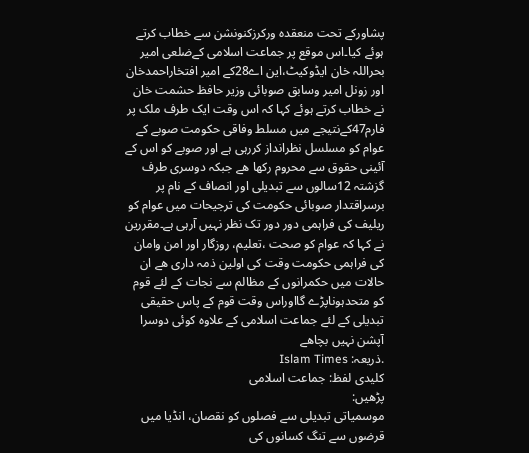پشاورکے تحت منعقدہ ورکرزکنونشن سے خطاب کرتے ہوئے کیا۔اس موقع پر جماعت اسلامی کےضلعی امیر بحراللہ خان ایڈوکیٹ،این اے28کے امیر افتخاراحمدخان اور زونل امیر وسابق صوبائی وزیر حافظ حشمت خان نے خطاب کرتے ہوئے کہا کہ اس وقت ایک طرف ملک پر فارم47کےنتیجے میں مسلط وفاقی حکومت صوبے کے عوام کو مسلسل نظرانداز کررہی ہے اور صوبے کو اس کے آئینی حقوق سے محروم رکھا ھے جبکہ دوسری طرف گزشتہ 12سالوں سے تبدیلی اور انصاف کے نام پر برسراقتدار صوبائی حکومت کی ترجیحات میں عوام کو ریلیف کی فراہمی دور دور تک نظر نہیں آرہی ہے۔مقررین نے کہا کہ عوام کو صحت ،تعلیم، روزگار اور امن وامان کی فراہمی حکومت وقت کی اولین ذمہ داری ھے ان حالات میں حکمرانوں کے مظالم سے نجات کے لئے قوم کو متحدہوناپڑے گااوراس وقت قوم کے پاس حقیقی تبدیلی کے لئے جماعت اسلامی کے علاوہ کوئی دوسرا آپشن نہیں بچاھے
.ذریعہ: Islam Times
کلیدی لفظ: جماعت اسلامی
پڑھیں:
موسمیاتی تبدیلی سے فصلوں کو نقصان، انڈیا میں قرضوں سے تنگ کسانوں کی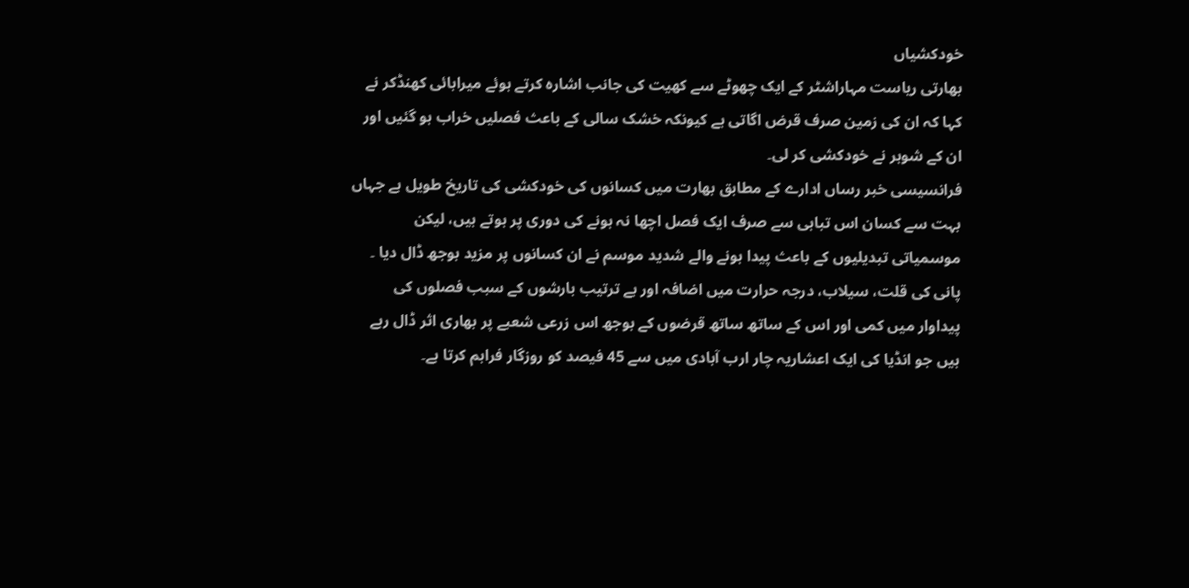خودکشیاں
بھارتی ریاست مہاراشٹر کے ایک چھوٹے سے کھیت کی جانب اشارہ کرتے ہوئے میرابائی کھنڈکر نے کہا کہ ان کی زمین صرف قرض اگاتی ہے کیونکہ خشک سالی کے باعث فصلیں خراب ہو گئیں اور ان کے شوہر نے خودکشی کر لی۔
فرانسیسی خبر رساں ادارے کے مطابق بھارت میں کسانوں کی خودکشی کی تاریخ طویل ہے جہاں بہت سے کسان اس تباہی سے صرف ایک فصل اچھا نہ ہونے کی دوری پر ہوتے ہیں، لیکن موسمیاتی تبدیلیوں کے باعث پیدا ہونے والے شدید موسم نے ان کسانوں پر مزید بوجھ ڈال دیا ۔ پانی کی قلت، سیلاب، درجہ حرارت میں اضافہ اور بے ترتیب بارشوں کے سبب فصلوں کی پیداوار میں کمی اور اس کے ساتھ ساتھ قرضوں کے بوجھ اس زرعی شعبے پر بھاری اثر ڈال رہے ہیں جو انڈیا کی ایک اعشاریہ چار ارب آبادی میں سے 45 فیصد کو روزگار فراہم کرتا ہے۔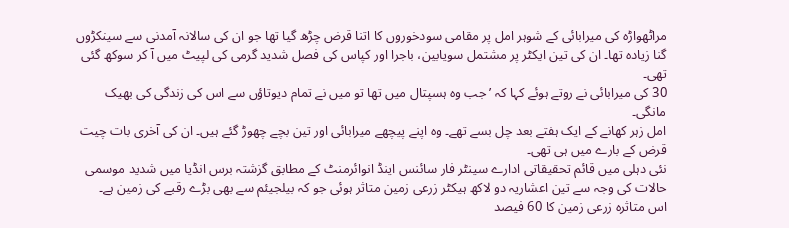مراٹھواڑہ کی میرابائی کے شوہر امل پر مقامی سودخوروں کا اتنا قرض چڑھ گیا تھا جو ان کی سالانہ آمدنی سے سینکڑوں گنا زیادہ تھا۔ ان کی تین ایکٹر پر مشتمل سویابین، باجرا اور کپاس کی فصل شدید گرمی کی لپیٹ میں آ کر سوکھ گئی تھی۔
30 کی میرابائی نے روتے ہوئے کہا کہ ’جب وہ ہسپتال میں تھا تو میں نے تمام دیوتاؤں سے اس کی زندگی کی بھیک مانگی۔
امل زہر کھانے کے ایک ہفتے بعد چل بسے تھے۔ وہ اپنے پیچھے میرابائی اور تین بچے چھوڑ گئے ہیں۔ ان کی آخری بات چیت قرض کے بارے میں ہی تھی۔
نئی دہلی میں قائم تحقیقاتی ادارے سینٹر فار سائنس اینڈ انوائرمنٹ کے مطابق گزشتہ برس انڈیا میں شدید موسمی حالات کی وجہ سے تین اعشاریہ دو لاکھ ہیکٹر زرعی زمین متاثر ہوئی جو کہ بیلجیئم سے بھی بڑے رقبے کی زمین ہے۔
اس متاثرہ زرعی زمین کا 60 فیصد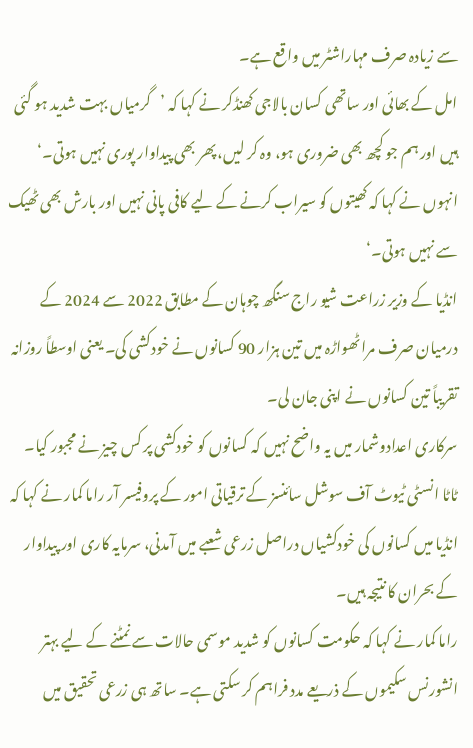سے زیادہ صرف مہاراشٹر میں واقع ہے۔
امل کے بھائی اور ساتھی کسان بالاجی کھنڈکر نے کہا کہ ’گرمیاں بہت شدید ہو گئی ہیں اور ہم جو کچھ بھی ضروری ہو، وہ کر لیں، پھر بھی پیداوار پوری نہیں ہوتی۔‘
انہوں نے کہا کہ کھیتوں کو سیراب کرنے کے لیے کافی پانی نہیں اور بارش بھی ٹھیک سے نہیں ہوتی۔‘
انڈیا کے وزیر زراعت شیو راج سنگھ چوہان کے مطابق 2022 سے 2024 کے درمیان صرف مراٹھواڑہ میں تین ہزار 90 کسانوں نے خودکشی کی۔ یعنی اوسطاً روزانہ تقریباً تین کسانوں نے اپنی جان لی۔
سرکاری اعدادوشمار میں یہ واضح نہیں کہ کسانوں کو خودکشی پر کس چیز نے مجبور کیا۔
ٹاٹا انسٹی ٹیوٹ آف سوشل سائنسز کے ترقیاتی امور کے پروفیسر آر راما کمار نے کہا کہ انڈیا میں کسانوں کی خودکشیاں دراصل زرعی شعبے میں آمدنی، سرمایہ کاری اور پیداوار کے بحران کا نتیجہ ہیں۔
راما کمار نے کہا کہ حکومت کسانوں کو شدید موسمی حالات سے نمٹنے کے لیے بہتر انشورنس سکیموں کے ذریعے مدد فراہم کر سکتی ہے۔ ساتھ ہی زرعی تحقیق میں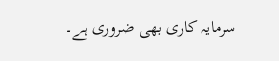سرمایہ کاری بھی ضروری ہے۔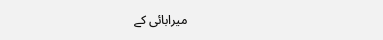میرابائی کے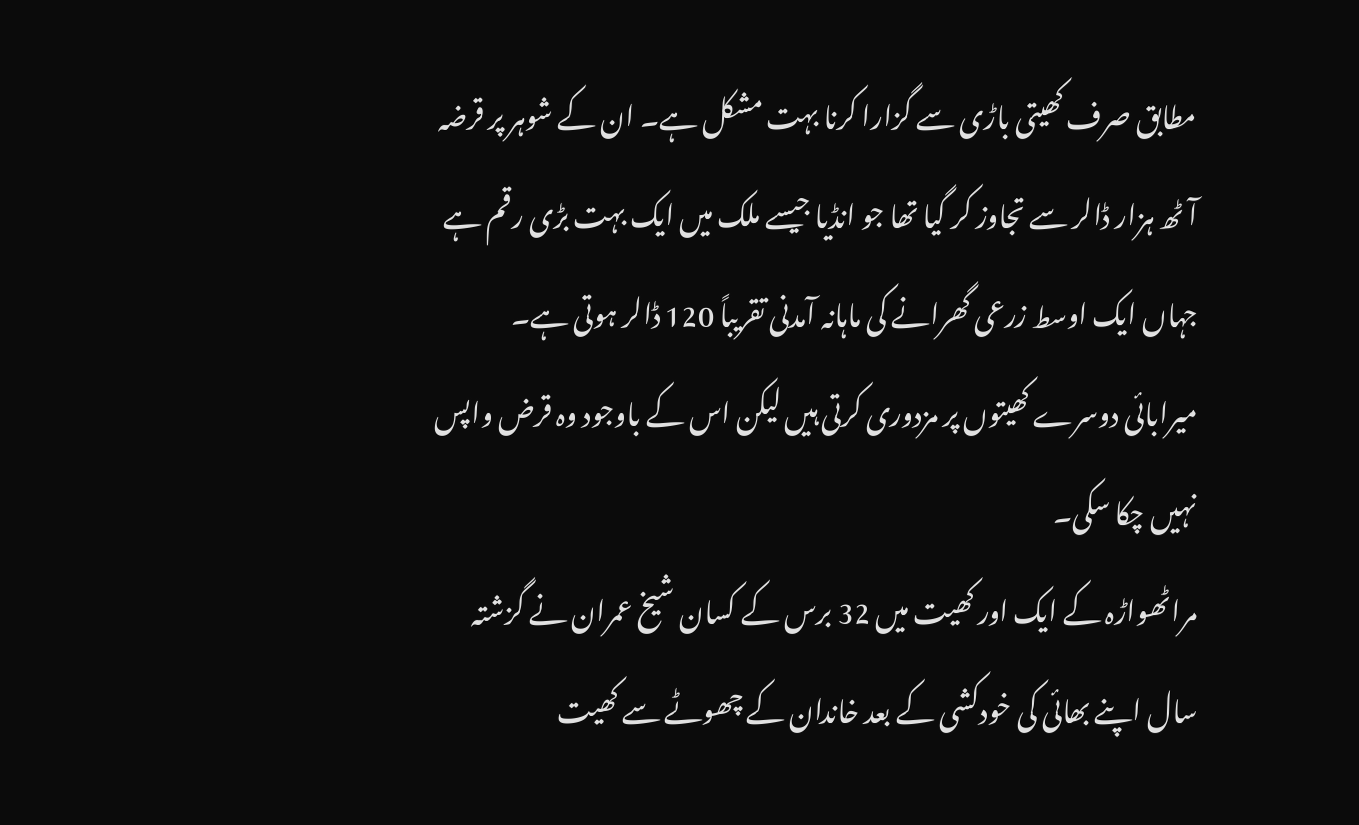مطابق صرف کھیتی باڑی سے گزارا کرنا بہت مشکل ہے۔ ان کے شوہر پر قرضہ آٹھ ہزار ڈالر سے تجاوز کر گیا تھا جو انڈیا جیسے ملک میں ایک بہت بڑی رقم ہے جہاں ایک اوسط زرعی گھرانے کی ماہانہ آمدنی تقریباً 120 ڈالر ہوتی ہے۔
میرابائی دوسرے کھیتوں پر مزدوری کرتی ہیں لیکن اس کے باوجود وہ قرض واپس نہیں چکا سکی۔
مراٹھواڑہ کے ایک اور کھیت میں 32 برس کے کسان شیخ عمران نے گزشتہ سال اپنے بھائی کی خودکشی کے بعد خاندان کے چھوٹے سے کھیت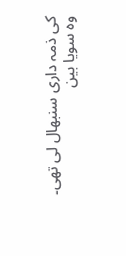کی ذمہ داری سنبھال لی تھی۔
وہ سویا بین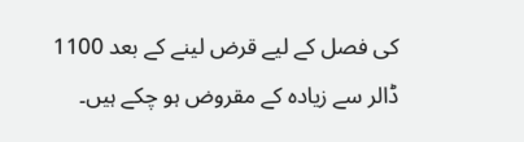کی فصل کے لیے قرض لینے کے بعد 1100 ڈالر سے زیادہ کے مقروض ہو چکے ہیں۔